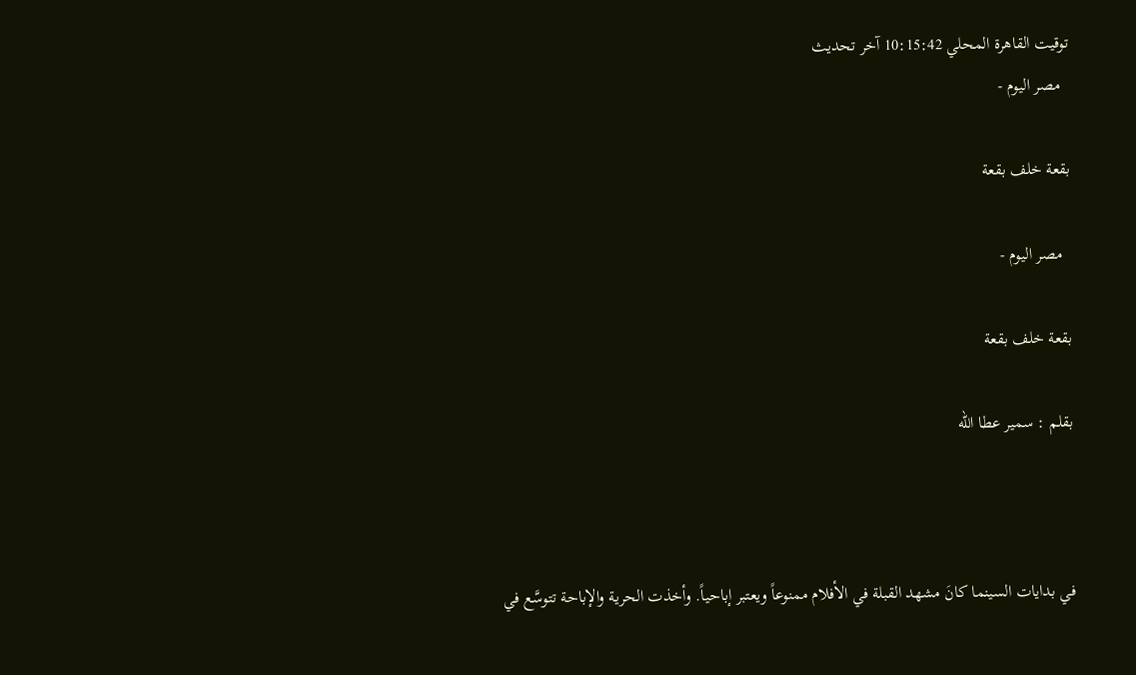توقيت القاهرة المحلي 10:15:42 آخر تحديث
  مصر اليوم -

بقعة خلف بقعة

  مصر اليوم -

بقعة خلف بقعة

بقلم : سمير عطا الله



في بدايات السينما كانَ مشهد القبلة في الأفلام ممنوعاً ويعتبر إباحياً. وأخذت الحرية والإباحة تتوسَّع في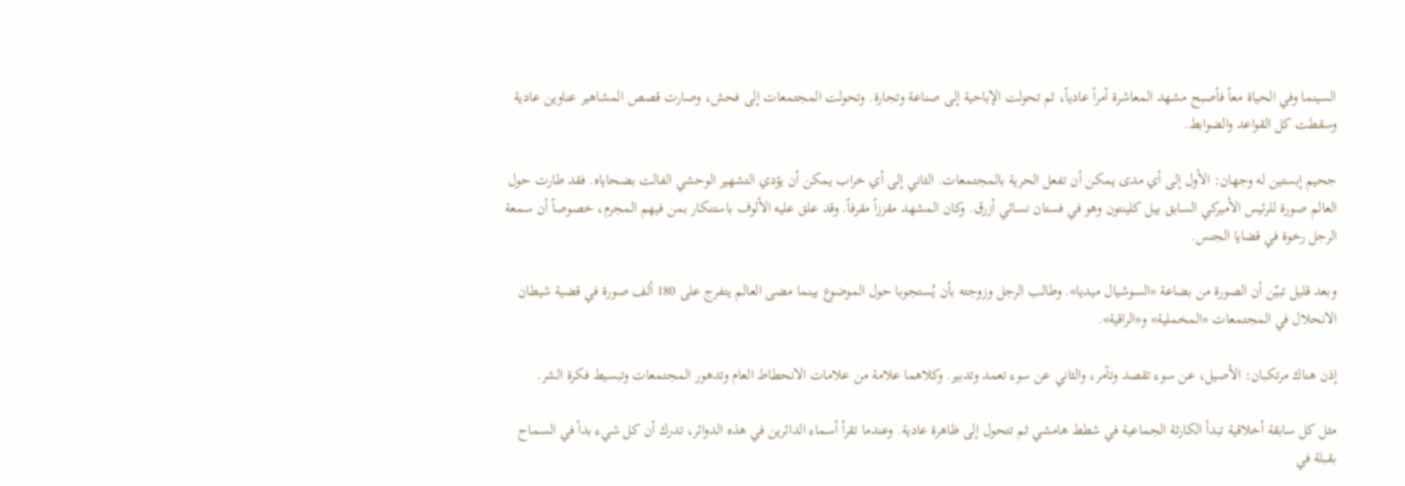السينما وفي الحياة معاً فأصبح مشهد المعاشرة أمراً عادياً، ثم تحولت الإباحية إلى صناعة وتجارة. وتحولت المجتمعات إلى فحش، وصارت قصص المشاهير عناوين عادية وسقطت كل القواعد والضوابط.

جحيم إبستين له وجهان: الأول إلى أي مدى يمكن أن تفعل الحرية بالمجتمعات. الثاني إلى أي خراب يمكن أن يؤدي التشهير الوحشي الفالت بضحاياه. فقد طارت حول العالم صورة للرئيس الأميركي السابق بيل كلينتون وهو في فستان نسائي أزرق. وكان المشهد مقززاً مقرفاً. وقد علق عليه الألوف باستنكار بمن فيهم المجرم، خصوصاً أن سمعة الرجل رخوة في قضايا الجنس.

وبعد قليل تبيّن أن الصورة من بضاعة «السوشيال ميديا». وطالب الرجل وزوجته بأن يُستجوبا حول الموضوع بينما مضى العالم يتفرج على 180 ألف صورة في قضية شيطان الانحلال في المجتمعات «المخملية» و«الراقية».

إذن هناك مرتكبان: الأصيل، عن سوء تقصد وتآمر، والثاني عن سوء تعمد وتدبير. وكلاهما علامة من علامات الانحطاط العام وتدهور المجتمعات وتبسيط فكرة الشر.

مثل كل سابقة أخلاقية تبدأ الكارثة الجماعية في شطط هامشي ثم تتحول إلى ظاهرة عادية. وعندما تقرأ أسماء الدائرين في هذه الدوائر، تدرك أن كل شيء بدأ في السماح بقبلة في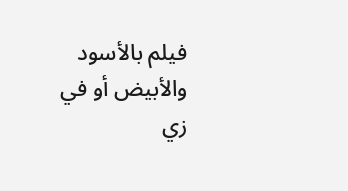فيلم بالأسود والأبيض أو في زي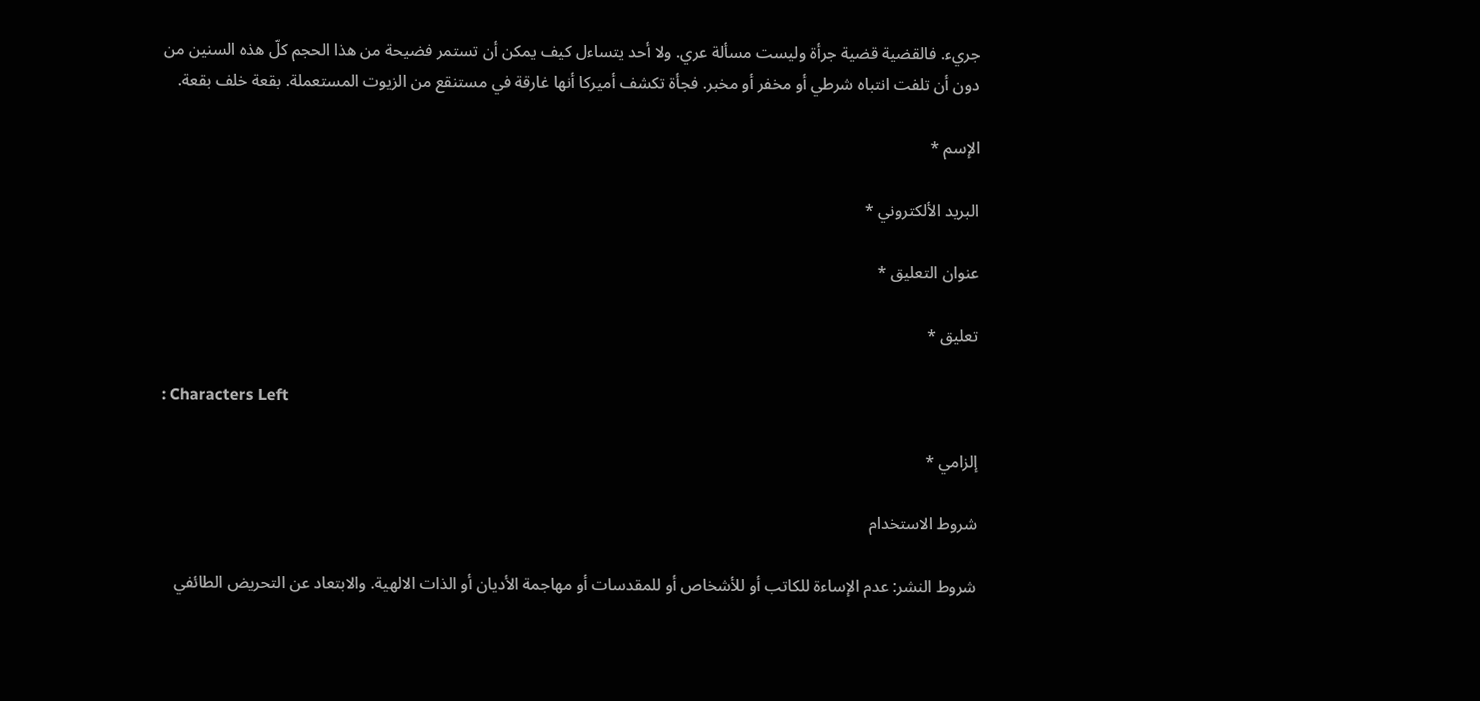جريء. فالقضية قضية جرأة وليست مسألة عري. ولا أحد يتساءل كيف يمكن أن تستمر فضيحة من هذا الحجم كلّ هذه السنين من دون أن تلفت انتباه شرطي أو مخفر أو مخبر. فجأة تكشف أميركا أنها غارقة في مستنقع من الزيوت المستعملة. بقعة خلف بقعة.

الإسم *

البريد الألكتروني *

عنوان التعليق *

تعليق *

: Characters Left

إلزامي *

شروط الاستخدام

شروط النشر: عدم الإساءة للكاتب أو للأشخاص أو للمقدسات أو مهاجمة الأديان أو الذات الالهية. والابتعاد عن التحريض الطائفي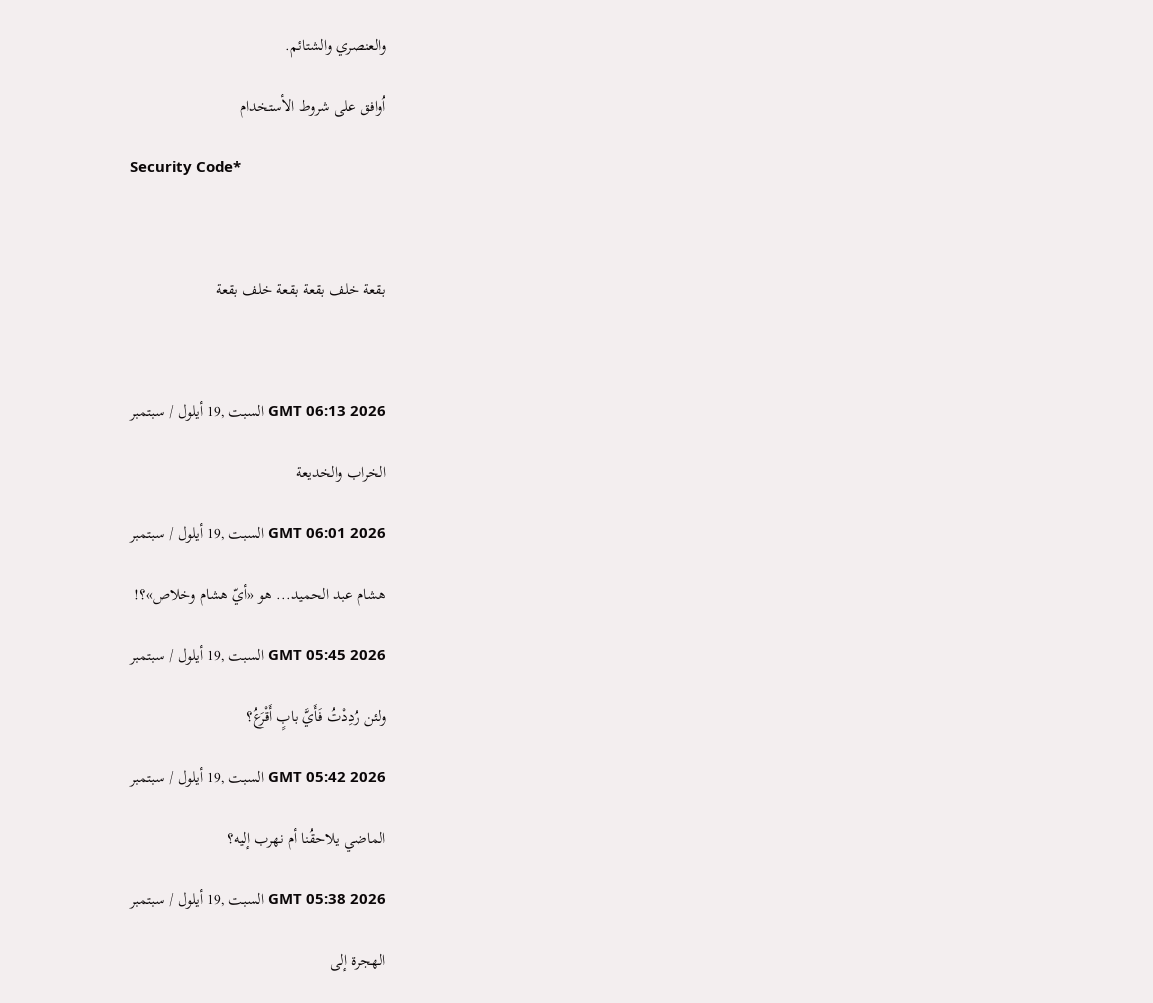والعنصري والشتائم.

اُوافق على شروط الأستخدام

Security Code*



بقعة خلف بقعة بقعة خلف بقعة



GMT 06:13 2026 السبت ,19 أيلول / سبتمبر

الخراب والخديعة

GMT 06:01 2026 السبت ,19 أيلول / سبتمبر

هشام عبد الحميد... هو «أيّ هشام وخلاص»؟!

GMT 05:45 2026 السبت ,19 أيلول / سبتمبر

ولئن رُدِدْتُ فَأَيَّ بابٍ أَقْرَعُ؟

GMT 05:42 2026 السبت ,19 أيلول / سبتمبر

الماضي يلاحقُنا أم نهرب إليه؟

GMT 05:38 2026 السبت ,19 أيلول / سبتمبر

الهجرة إلى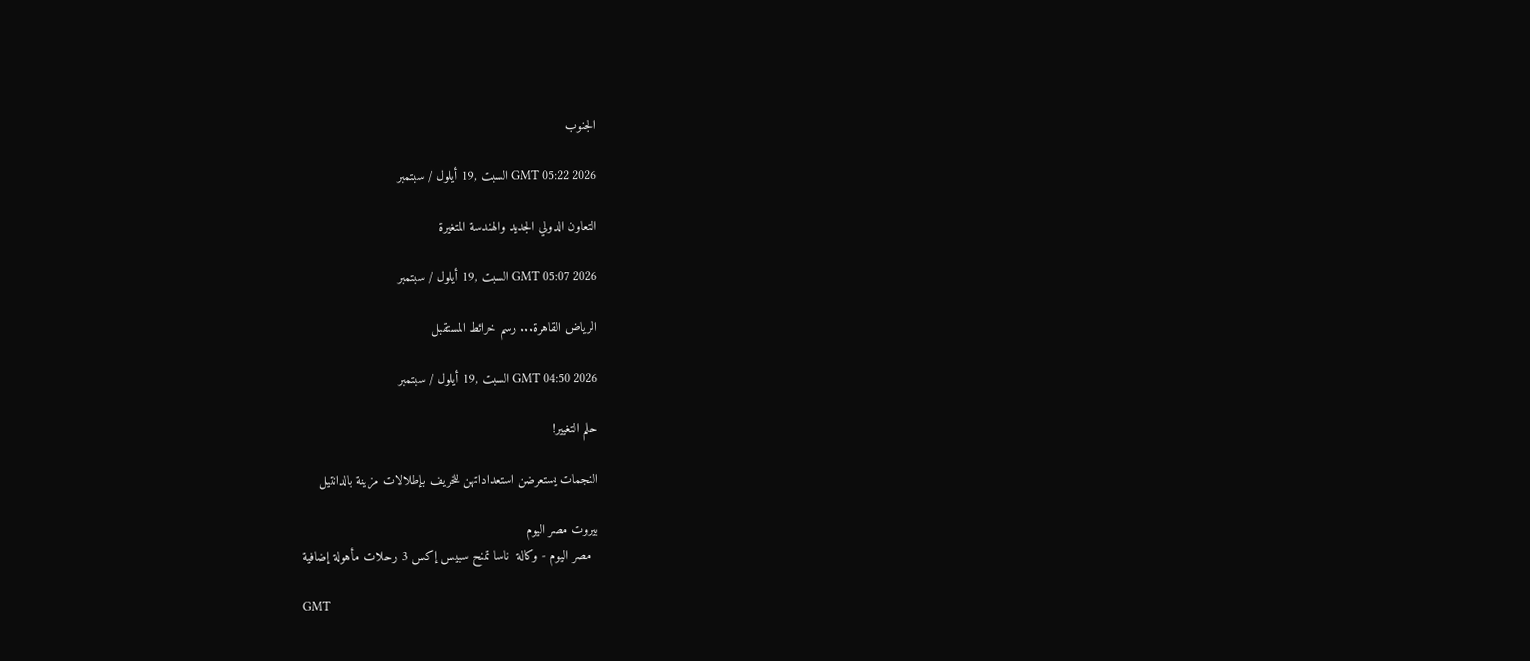الجنوب

GMT 05:22 2026 السبت ,19 أيلول / سبتمبر

التعاون الدولي الجديد والهندسة المتغيرة

GMT 05:07 2026 السبت ,19 أيلول / سبتمبر

الرياض القاهرة... رسم خرائط المستقبل

GMT 04:50 2026 السبت ,19 أيلول / سبتمبر

حلم التغيير!

النجمات يستعرضن استعداداتهن للخريف بإطلالات مزينة بالدانتيل

بيروت مصر اليوم
  مصر اليوم - وكالة  ناسا تمنح سبيس إكس 3 رحلات مأهولة إضافية

GMT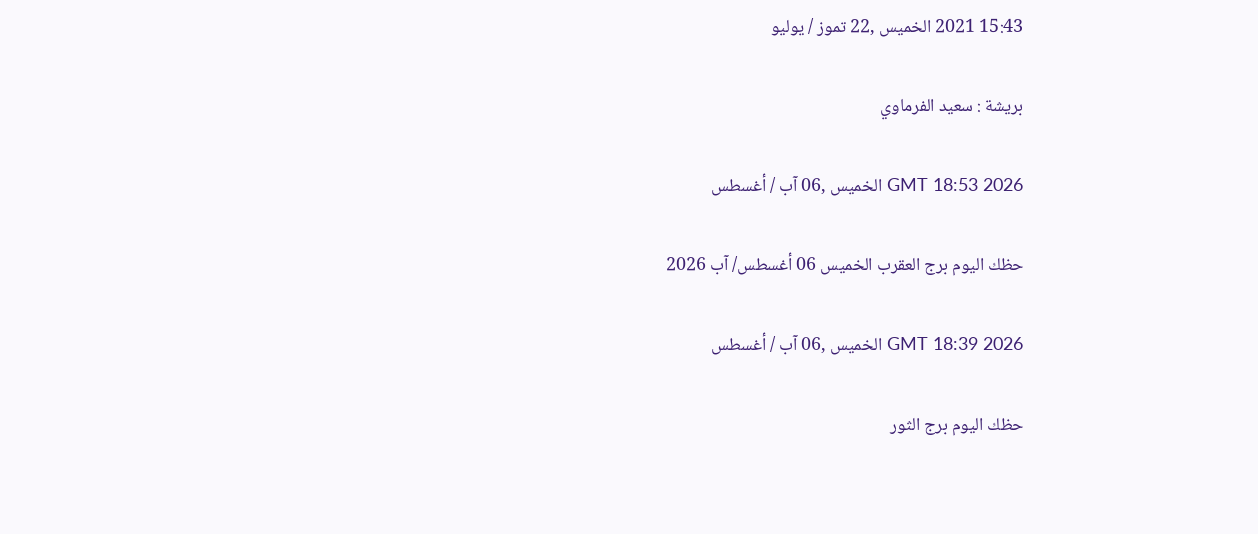15:43 2021 الخميس ,22 تموز / يوليو

بريشة : سعيد الفرماوي

GMT 18:53 2026 الخميس ,06 آب / أغسطس

حظك اليوم برج العقرب الخميس 06 أغسطس/ آب 2026

GMT 18:39 2026 الخميس ,06 آب / أغسطس

حظك اليوم برج الثور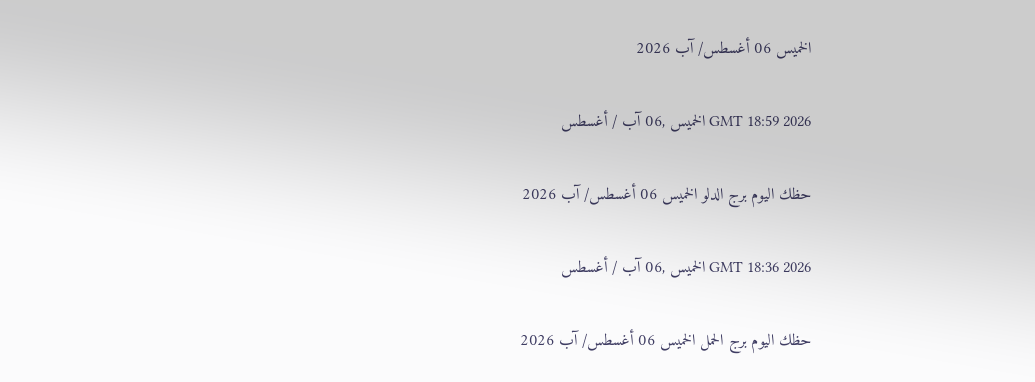الخميس 06 أغسطس/ آب 2026

GMT 18:59 2026 الخميس ,06 آب / أغسطس

حظك اليوم برج الدلو الخميس 06 أغسطس/ آب 2026

GMT 18:36 2026 الخميس ,06 آب / أغسطس

حظك اليوم برج الحمل الخميس 06 أغسطس/ آب 2026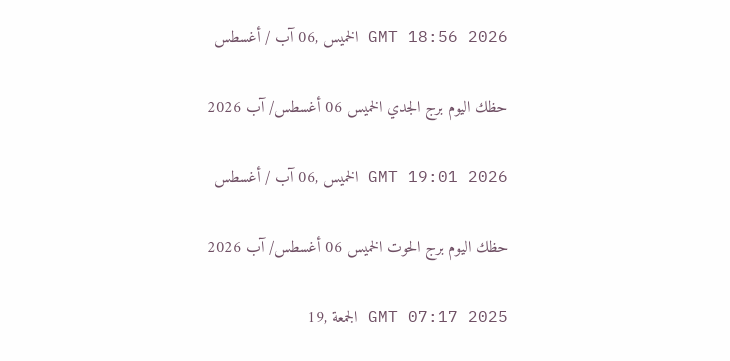GMT 18:56 2026 الخميس ,06 آب / أغسطس

حظك اليوم برج الجدي الخميس 06 أغسطس/ آب 2026

GMT 19:01 2026 الخميس ,06 آب / أغسطس

حظك اليوم برج الحوت الخميس 06 أغسطس/ آب 2026

GMT 07:17 2025 الجمعة ,19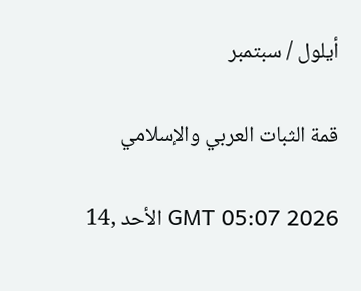أيلول / سبتمبر

قمة الثبات العربي والإسلامي

GMT 05:07 2026 الأحد ,14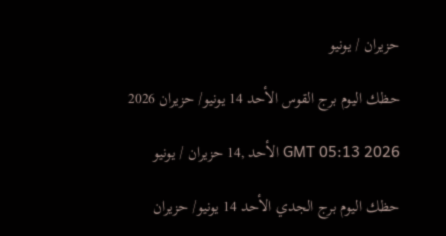حزيران / يونيو

حظك اليوم برج القوس الأحد 14 يونيو/ حزيران 2026

GMT 05:13 2026 الأحد ,14 حزيران / يونيو

حظك اليوم برج الجدي الأحد 14 يونيو/ حزيران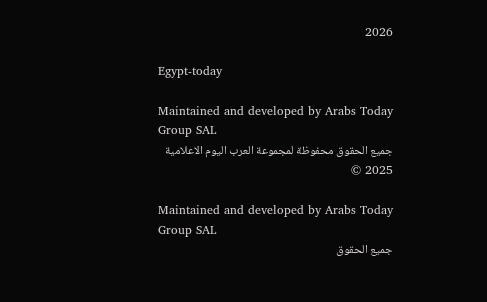2026

Egypt-today

Maintained and developed by Arabs Today Group SAL
جميع الحقوق محفوظة لمجموعة العرب اليوم الاعلامية 2025 ©

Maintained and developed by Arabs Today Group SAL
جميع الحقوق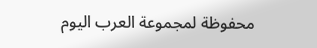محفوظة لمجموعة العرب اليوم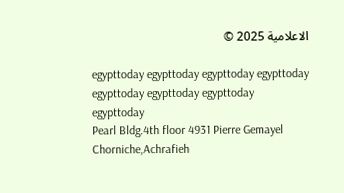الاعلامية 2025 ©

egypttoday egypttoday egypttoday egypttoday
egypttoday egypttoday egypttoday
egypttoday
Pearl Bldg.4th floor 4931 Pierre Gemayel Chorniche,Achrafieh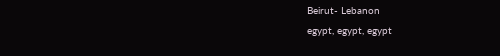Beirut- Lebanon
egypt, egypt, egypt